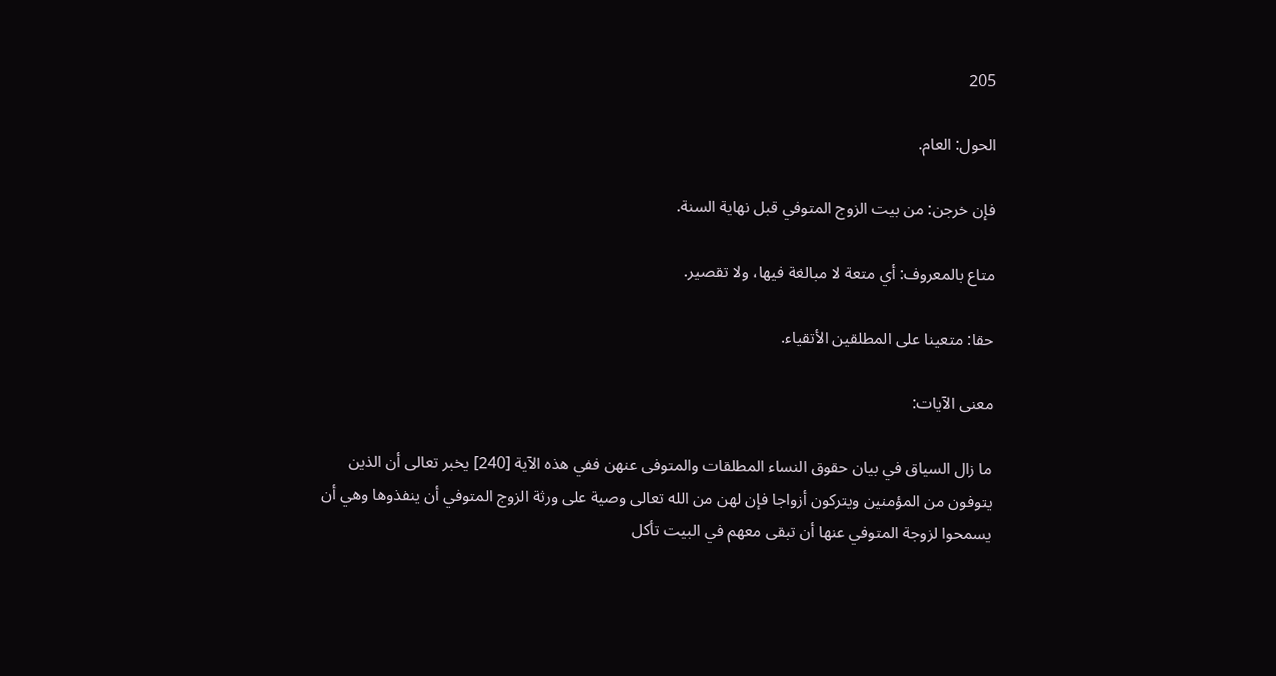205

الحول: العام.

فإن خرجن: من بيت الزوج المتوفي قبل نهاية السنة.

متاع بالمعروف: أي متعة لا مبالغة فيها، ولا تقصير.

حقا: متعينا على المطلقين الأتقياء.

معنى الآيات:

ما زال السياق في بيان حقوق النساء المطلقات والمتوفى عنهن ففي هذه الآية [240] يخبر تعالى أن الذين يتوفون من المؤمنين ويتركون أزواجا فإن لهن من الله تعالى وصية على ورثة الزوج المتوفي أن ينفذوها وهي أن يسمحوا لزوجة المتوفي عنها أن تبقى معهم في البيت تأكل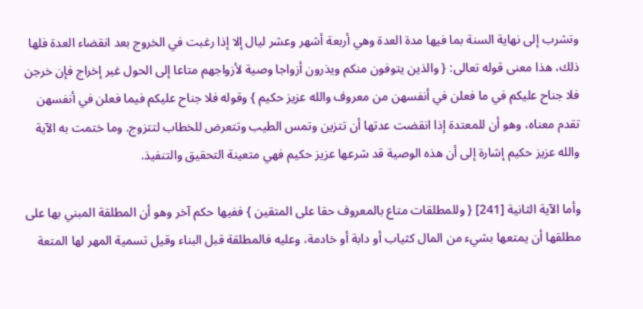وتشرب إلى نهاية السنة بما فيها مدة العدة وهي أربعة أشهر وعشر ليال إلا إذا رغبت في الخروج بعد انقضاء العدة فلها ذلك، هذا معنى قوله تعالى: { والذين يتوفون منكم ويذرون أزواجا وصية لأزواجهم متاعا إلى الحول غير إخراج فإن خرجن فلا جناح عليكم في ما فعلن في أنفسهن من معروف والله عزيز حكيم } وقوله فلا جناح عليكم فيما فعلن في أنفسهن تقدم معناه، وهو أن للمعتدة إذا انقضت عدتها أن تتزين وتمس الطيب وتتعرض للخطاب لتتزوج. وما ختمت به الآية والله عزيز حكيم إشارة إلى أن هذه الوصية قد شرعها عزيز حكيم فهي متعينة التحقيق والتنفيذ.

وأما الآية الثانية [241] { وللمطلقات متاع بالمعروف حقا على المتقين } ففيها حكم آخر وهو أن المطلقة المبني بها على مطلقها أن يمتعها بشيء من المال كثياب أو دابة أو خادمة، وعليه فالمطلقة قبل البناء وقيل تسمية المهر لها المتعة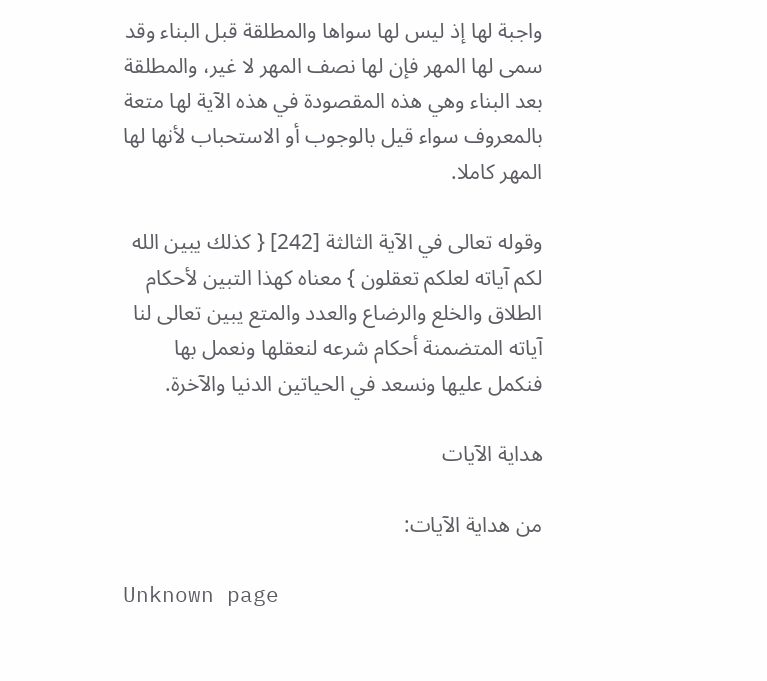واجبة لها إذ ليس لها سواها والمطلقة قبل البناء وقد سمى لها المهر فإن لها نصف المهر لا غير، والمطلقة بعد البناء وهي هذه المقصودة في هذه الآية لها متعة بالمعروف سواء قيل بالوجوب أو الاستحباب لأنها لها المهر كاملا.

وقوله تعالى في الآية الثالثة [242] { كذلك يبين الله لكم آياته لعلكم تعقلون } معناه كهذا التبين لأحكام الطلاق والخلع والرضاع والعدد والمتع يبين تعالى لنا آياته المتضمنة أحكام شرعه لنعقلها ونعمل بها فنكمل عليها ونسعد في الحياتين الدنيا والآخرة.

هداية الآيات

من هداية الآيات:

Unknown page